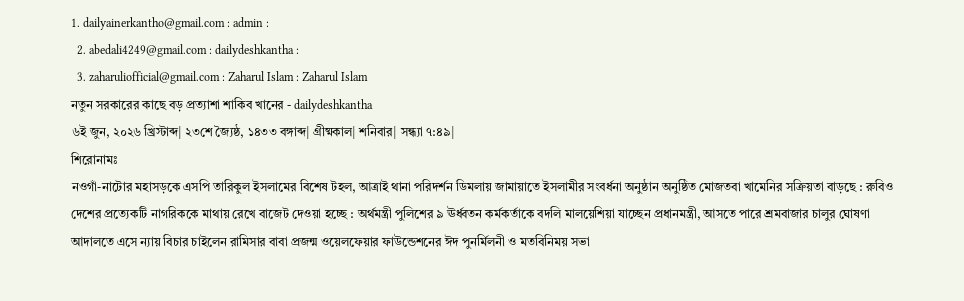1. dailyainerkantho@gmail.com : admin :
  2. abedali4249@gmail.com : dailydeshkantha :
  3. zaharuliofficial@gmail.com : Zaharul Islam : Zaharul Islam
নতুন সরকারের কাছে বড় প্রত্যাশা শাকিব খানের - dailydeshkantha
৬ই জুন, ২০২৬ খ্রিস্টাব্দ| ২৩শে জ্যৈষ্ঠ, ১৪৩৩ বঙ্গাব্দ| গ্রীষ্মকাল| শনিবার| সন্ধ্যা ৭:৪৯|
শিরোনামঃ
নওগাঁ-নাটোর মহাসড়কে এসপি তারিকুল ইসলামের বিশেষ টহল, আত্রাই থানা পরিদর্শন ডিমলায় জামায়াতে ইসলামীর সংবর্ধনা অনুষ্ঠান অনুষ্ঠিত মোজতবা খামেনির সক্রিয়তা বাড়ছে : রুবিও দেশের প্রত্যেকটি নাগরিককে মাথায় রেখে বাজেট দেওয়া হচ্ছে : অর্থমন্ত্রী পুলিশের ৯ ঊর্ধ্বতন কর্মকর্তাকে বদলি মালয়েশিয়া যাচ্ছেন প্রধানমন্ত্রী, আসতে পারে শ্রমবাজার চালুর ঘোষণা আদালতে এসে ন্যায় বিচার চাইলেন রামিসার বাবা প্রজন্ম ওয়েলফেয়ার ফাউন্ডেশনের ঈদ পুনর্মিলনী ও মতবিনিময় সভা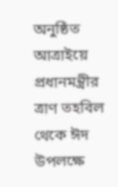অনুষ্ঠিত আত্রাইয়ে প্রধানমন্ত্রীর ত্রাণ তহবিল থেকে ঈদ উপলক্ষে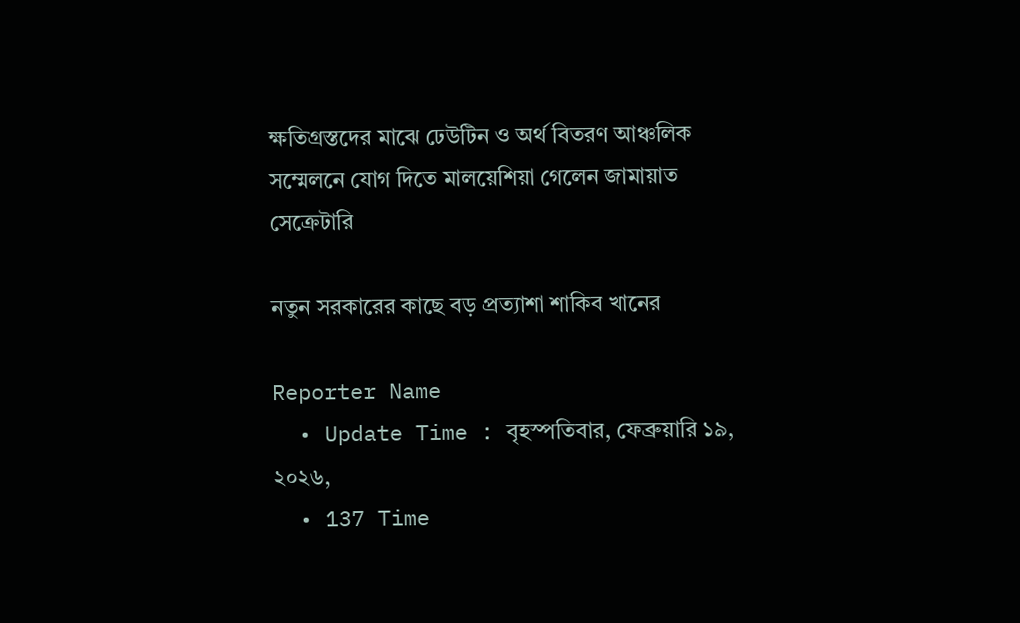ক্ষতিগ্রস্তদের মাঝে ঢেউটিন ও অর্থ বিতরণ আঞ্চলিক সম্মেলনে যোগ দিতে মালয়েশিয়া গেলেন জামায়াত সেক্রেটারি

নতুন সরকারের কাছে বড় প্রত্যাশা শাকিব খানের

Reporter Name
  • Update Time : বৃহস্পতিবার, ফেব্রুয়ারি ১৯, ২০২৬,
  • 137 Time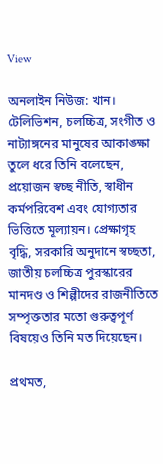View

অনলাইন নিউজ: খান। টেলিভিশন, চলচ্চিত্র, সংগীত ও নাট্যাঙ্গনের মানুষের আকাঙ্ক্ষা তুলে ধরে তিনি বলেছেন, প্রয়োজন স্বচ্ছ নীতি, স্বাধীন কর্মপরিবেশ এবং যোগ্যতার ভিত্তিতে মূল্যায়ন। প্রেক্ষাগৃহ বৃদ্ধি, সরকারি অনুদানে স্বচ্ছতা, জাতীয় চলচ্চিত্র পুরস্কারের মানদণ্ড ও শিল্পীদের রাজনীতিতে সম্পৃক্ততার মতো গুরুত্বপূর্ণ বিষয়েও তিনি মত দিয়েছেন।

প্রথমত,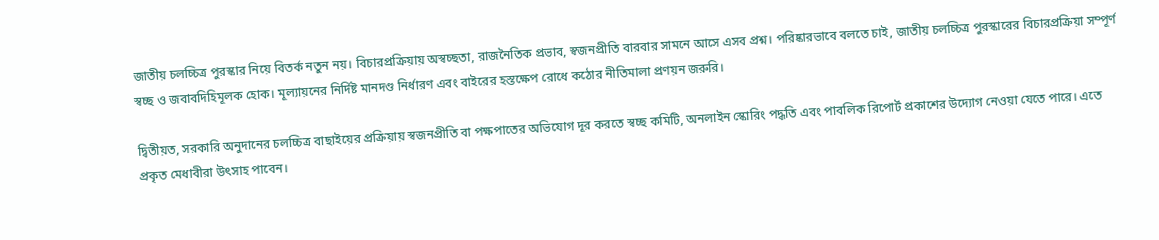জাতীয় চলচ্চিত্র পুরস্কার নিয়ে বিতর্ক নতুন নয়। বিচারপ্রক্রিয়ায় অস্বচ্ছতা, রাজনৈতিক প্রভাব, স্বজনপ্রীতি বারবার সামনে আসে এসব প্রশ্ন। পরিষ্কারভাবে বলতে চাই, জাতীয় চলচ্চিত্র পুরস্কারের বিচারপ্রক্রিয়া সম্পূর্ণ স্বচ্ছ ও জবাবদিহিমূলক হোক। মূল্যায়নের নির্দিষ্ট মানদণ্ড নির্ধারণ এবং বাইরের হস্তক্ষেপ রোধে কঠোর নীতিমালা প্রণয়ন জরুরি।

দ্বিতীয়ত, সরকারি অনুদানের চলচ্চিত্র বাছাইয়ের প্রক্রিয়ায় স্বজনপ্রীতি বা পক্ষপাতের অভিযোগ দূর করতে স্বচ্ছ কমিটি, অনলাইন স্কোরিং পদ্ধতি এবং পাবলিক রিপোর্ট প্রকাশের উদ্যোগ নেওয়া যেতে পারে। এতে প্রকৃত মেধাবীরা উৎসাহ পাবেন।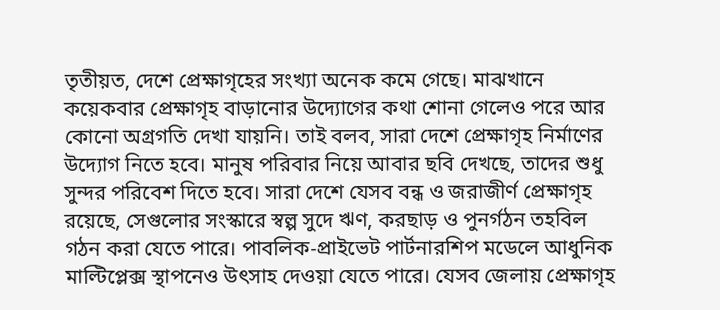তৃতীয়ত, দেশে প্রেক্ষাগৃহের সংখ্যা অনেক কমে গেছে। মাঝখানে কয়েকবার প্রেক্ষাগৃহ বাড়ানোর উদ্যোগের কথা শোনা গেলেও পরে আর কোনো অগ্রগতি দেখা যায়নি। তাই বলব, সারা দেশে প্রেক্ষাগৃহ নির্মাণের উদ্যোগ নিতে হবে। মানুষ পরিবার নিয়ে আবার ছবি দেখছে, তাদের শুধু সুন্দর পরিবেশ দিতে হবে। সারা দেশে যেসব বন্ধ ও জরাজীর্ণ প্রেক্ষাগৃহ রয়েছে, সেগুলোর সংস্কারে স্বল্প সুদে ঋণ, করছাড় ও পুনর্গঠন তহবিল গঠন করা যেতে পারে। পাবলিক-প্রাইভেট পার্টনারশিপ মডেলে আধুনিক মাল্টিপ্লেক্স স্থাপনেও উৎসাহ দেওয়া যেতে পারে। যেসব জেলায় প্রেক্ষাগৃহ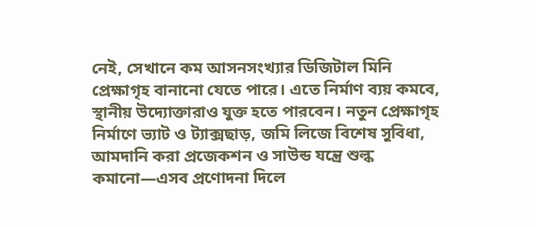নেই, সেখানে কম আসনসংখ্যার ডিজিটাল মিনি প্রেক্ষাগৃহ বানানো যেতে পারে। এতে নির্মাণ ব্যয় কমবে, স্থানীয় উদ্যোক্তারাও যুক্ত হতে পারবেন। নতুন প্রেক্ষাগৃহ নির্মাণে ভ্যাট ও ট্যাক্সছাড়, জমি লিজে বিশেষ সুবিধা, আমদানি করা প্রজেকশন ও সাউন্ড যন্ত্রে শুল্ক কমানো—এসব প্রণোদনা দিলে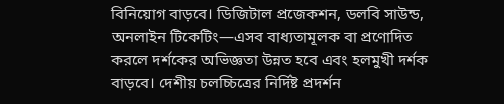বিনিয়োগ বাড়বে। ডিজিটাল প্রজেকশন, ডলবি সাউন্ড, অনলাইন টিকেটিং—এসব বাধ্যতামূলক বা প্রণোদিত করলে দর্শকের অভিজ্ঞতা উন্নত হবে এবং হলমুখী দর্শক বাড়বে। দেশীয় চলচ্চিত্রের নির্দিষ্ট প্রদর্শন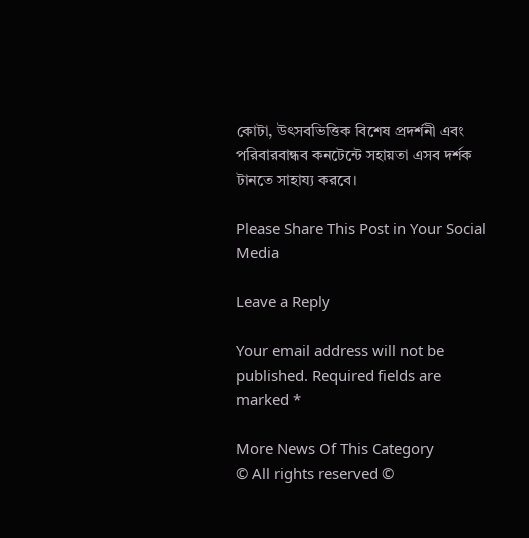কোটা, উৎসবভিত্তিক বিশেষ প্রদর্শনী এবং পরিবারবান্ধব কনটেন্টে সহায়তা এসব দর্শক টানতে সাহায্য করবে।

Please Share This Post in Your Social Media

Leave a Reply

Your email address will not be published. Required fields are marked *

More News Of This Category
© All rights reserved ©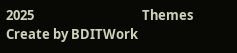2025                                    Themes Create by BDITWork